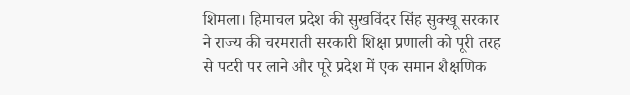शिमला। हिमाचल प्रदेश की सुखविंदर सिंह सुक्खू सरकार ने राज्य की चरमराती सरकारी शिक्षा प्रणाली को पूरी तरह से पटरी पर लाने और पूरे प्रदेश में एक समान शैक्षणिक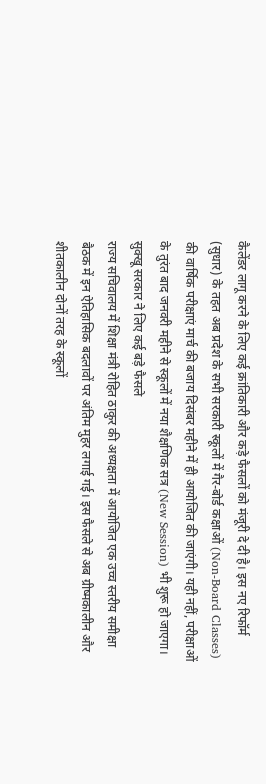कैलेंडर लागू करने के लिए कई क्रांतिकारी और कड़े फैसलों को मंजूरी दे दी है। इस नए रिफॉर्म (सुधार) के तहत अब प्रदेश के सभी सरकारी स्कूलों में गैर-बोर्ड कक्षाओं (Non-Board Classes) की वार्षिक परीक्षाएं मार्च की बजाय दिसंबर महीने में ही आयोजित की जाएंगी। यही नहीं, परीक्षाओं के तुरंत बाद जनवरी महीने से स्कूलों में नया शैक्षणिक सत्र (New Session) भी शुरू हो जाएगा।
सुक्खू सरकार ने लिए कई बड़े फैसले
राज्य सचिवालय में शिक्षा मंत्री रोहित ठाकुर की अध्यक्षता में आयोजित एक उच्च स्तरीय समीक्षा बैठक में इन ऐतिहासिक बदलावों पर अंतिम मुहर लगाई गई। इस फैसले से अब ग्रीष्मकालीन और शीतकालीन दोनों तरह के स्कूलों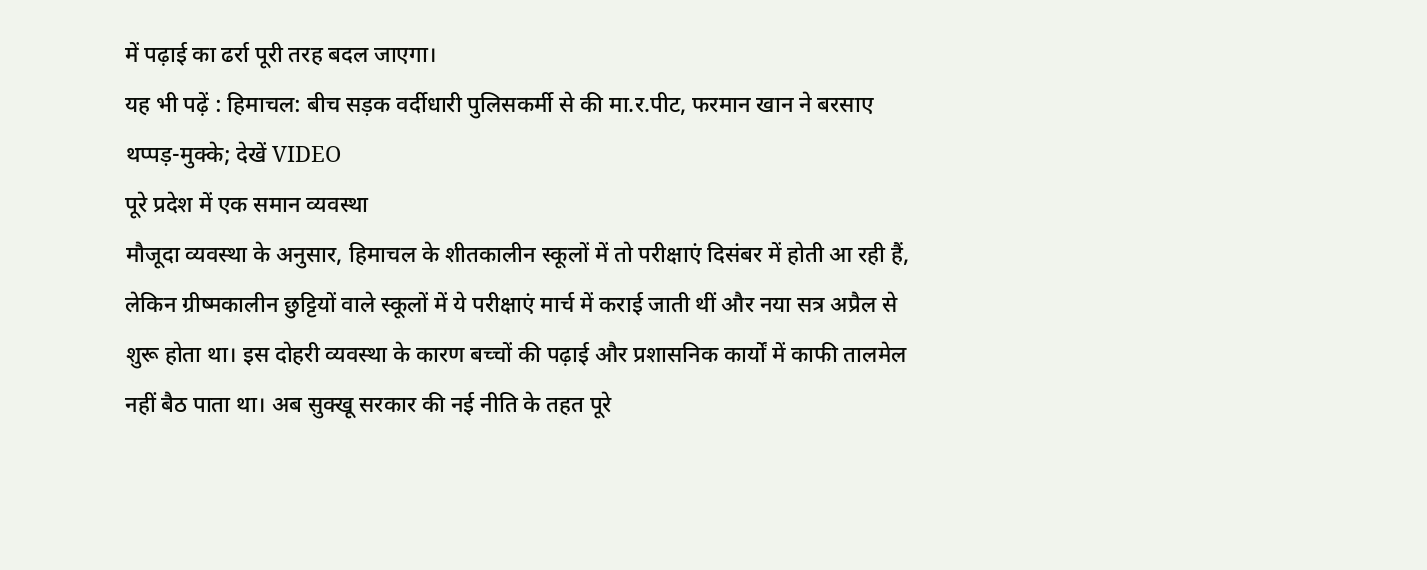में पढ़ाई का ढर्रा पूरी तरह बदल जाएगा।
यह भी पढ़ें : हिमाचल: बीच सड़क वर्दीधारी पुलिसकर्मी से की मा.र.पीट, फरमान खान ने बरसाए थप्पड़-मुक्के; देखें VIDEO
पूरे प्रदेश में एक समान व्यवस्था
मौजूदा व्यवस्था के अनुसार, हिमाचल के शीतकालीन स्कूलों में तो परीक्षाएं दिसंबर में होती आ रही हैं, लेकिन ग्रीष्मकालीन छुट्टियों वाले स्कूलों में ये परीक्षाएं मार्च में कराई जाती थीं और नया सत्र अप्रैल से शुरू होता था। इस दोहरी व्यवस्था के कारण बच्चों की पढ़ाई और प्रशासनिक कार्यों में काफी तालमेल नहीं बैठ पाता था। अब सुक्खू सरकार की नई नीति के तहत पूरे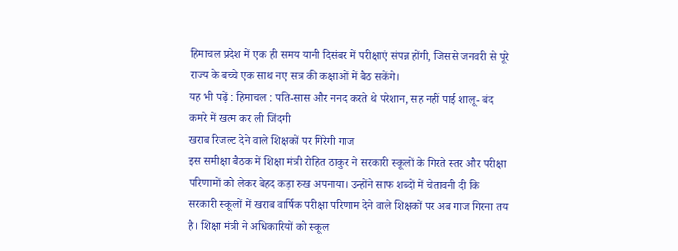हिमाचल प्रदेश में एक ही समय यानी दिसंबर में परीक्षाएं संपन्न होंगी, जिससे जनवरी से पूरे राज्य के बच्चे एक साथ नए सत्र की कक्षाओं में बैठ सकेंगे।
यह भी पढ़ें : हिमाचल : पति-सास और ननद करते थे परेशान, सह नहीं पाई शालू- बंद कमरे में खत्म कर ली जिंदगी
खराब रिजल्ट देने वाले शिक्षकों पर गिरेगी गाज
इस समीक्षा बैठक में शिक्षा मंत्री रोहित ठाकुर ने सरकारी स्कूलों के गिरते स्तर और परीक्षा परिणामों को लेकर बेहद कड़ा रुख अपनाया। उन्होंने साफ शब्दों में चेतावनी दी कि सरकारी स्कूलों में खराब वार्षिक परीक्षा परिणाम देने वाले शिक्षकों पर अब गाज गिरना तय है। शिक्षा मंत्री ने अधिकारियों को स्कूल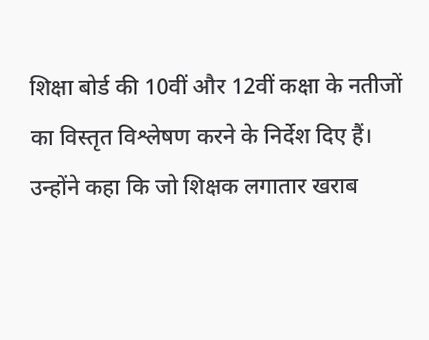शिक्षा बोर्ड की 10वीं और 12वीं कक्षा के नतीजों का विस्तृत विश्लेषण करने के निर्देश दिए हैं। उन्होंने कहा कि जो शिक्षक लगातार खराब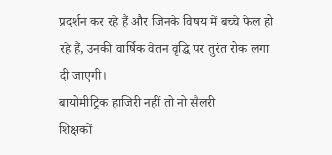प्रदर्शन कर रहे हैं और जिनके विषय में बच्चे फेल हो रहे हैं, उनकी वार्षिक वेतन वृद्धि पर तुरंत रोक लगा दी जाएगी।
बायोमीट्रिक हाजिरी नहीं तो नो सैलरी
शिक्षकों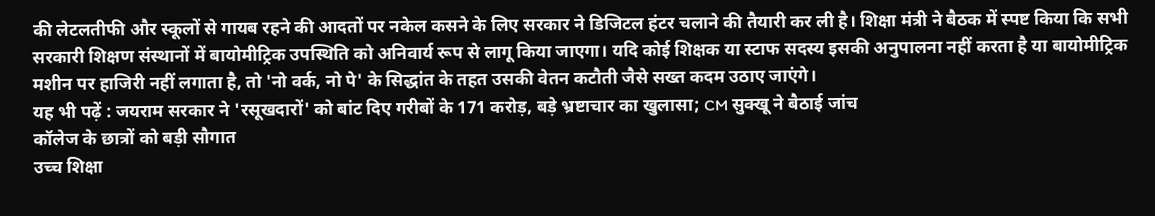की लेटलतीफी और स्कूलों से गायब रहने की आदतों पर नकेल कसने के लिए सरकार ने डिजिटल हंटर चलाने की तैयारी कर ली है। शिक्षा मंत्री ने बैठक में स्पष्ट किया कि सभी सरकारी शिक्षण संस्थानों में बायोमीट्रिक उपस्थिति को अनिवार्य रूप से लागू किया जाएगा। यदि कोई शिक्षक या स्टाफ सदस्य इसकी अनुपालना नहीं करता है या बायोमीट्रिक मशीन पर हाजिरी नहीं लगाता है, तो 'नो वर्क, नो पे' के सिद्धांत के तहत उसकी वेतन कटौती जैसे सख्त कदम उठाए जाएंगे।
यह भी पढ़ें : जयराम सरकार ने 'रसूखदारों' को बांट दिए गरीबों के 171 करोड़, बड़े भ्रष्टाचार का खुलासा; CM सुक्खू ने बैठाई जांच
कॉलेज के छात्रों को बड़ी सौगात
उच्च शिक्षा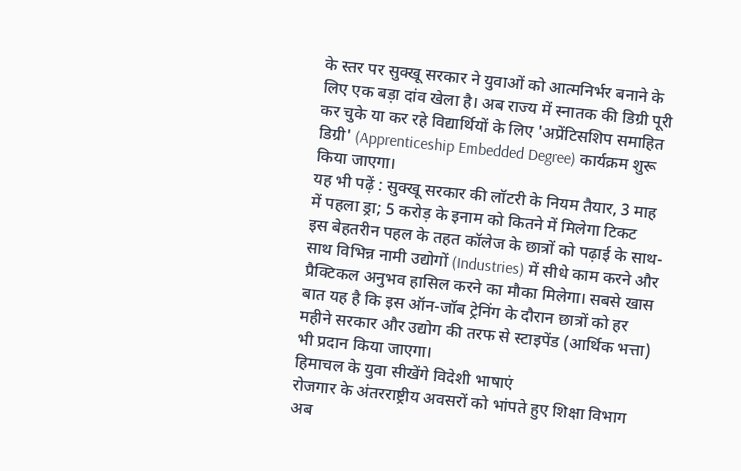के स्तर पर सुक्खू सरकार ने युवाओं को आत्मनिर्भर बनाने के लिए एक बड़ा दांव खेला है। अब राज्य में स्नातक की डिग्री पूरी कर चुके या कर रहे विद्यार्थियों के लिए 'अप्रेंटिसशिप समाहित डिग्री' (Apprenticeship Embedded Degree) कार्यक्रम शुरू किया जाएगा।
यह भी पढ़ें : सुक्खू सरकार की लॉटरी के नियम तैयार, 3 माह में पहला ड्रा; 5 करोड़ के इनाम को कितने में मिलेगा टिकट
इस बेहतरीन पहल के तहत कॉलेज के छात्रों को पढ़ाई के साथ-साथ विभिन्न नामी उद्योगों (Industries) में सीधे काम करने और प्रैक्टिकल अनुभव हासिल करने का मौका मिलेगा। सबसे खास बात यह है कि इस ऑन-जॉब ट्रेनिंग के दौरान छात्रों को हर महीने सरकार और उद्योग की तरफ से स्टाइपेंड (आर्थिक भत्ता) भी प्रदान किया जाएगा।
हिमाचल के युवा सीखेंगे विदेशी भाषाएं
रोजगार के अंतरराष्ट्रीय अवसरों को भांपते हुए शिक्षा विभाग अब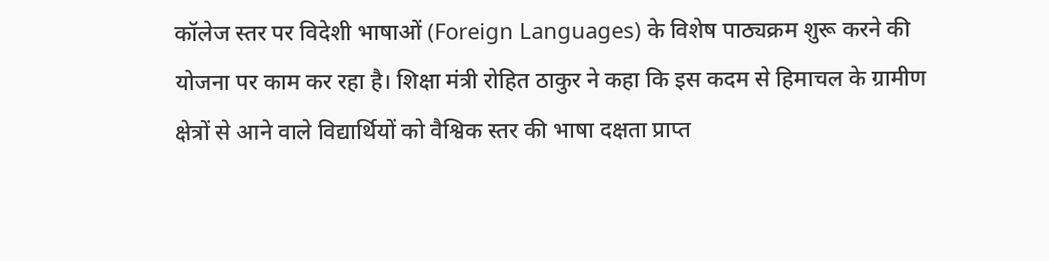कॉलेज स्तर पर विदेशी भाषाओं (Foreign Languages) के विशेष पाठ्यक्रम शुरू करने की योजना पर काम कर रहा है। शिक्षा मंत्री रोहित ठाकुर ने कहा कि इस कदम से हिमाचल के ग्रामीण क्षेत्रों से आने वाले विद्यार्थियों को वैश्विक स्तर की भाषा दक्षता प्राप्त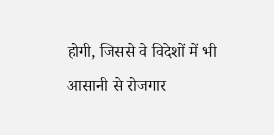होगी, जिससे वे विदेशों में भी आसानी से रोजगार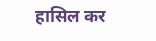हासिल कर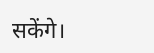सकेंगे।